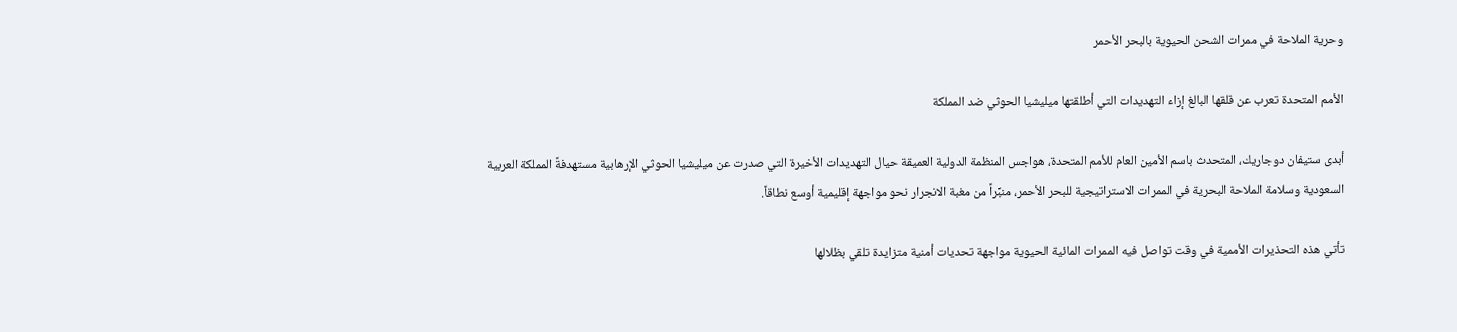وحرية الملاحة في ممرات الشحن الحيوية بالبحر الأحمر

الأمم المتحدة تعرب عن قلقها البالغ إزاء التهديدات التي أطلقتها ميليشيا الحوثي ضد المملكة

أبدى ستيفان دوجاريك، المتحدث باسم الأمين العام للأمم المتحدة، هواجس المنظمة الدولية العميقة حيال التهديدات الأخيرة التي صدرت عن ميليشيا الحوثي الإرهابية مستهدفةً المملكة العربية السعودية وسلامة الملاحة البحرية في الممرات الاستراتيجية للبحر الأحمر، منبِّراً من مغبة الانجرار نحو مواجهة إقليمية أوسع نطاقاً.

تأتي هذه التحذيرات الأممية في وقت تواصل فيه الممرات المائية الحيوية مواجهة تحديات أمنية متزايدة تلقي بظلالها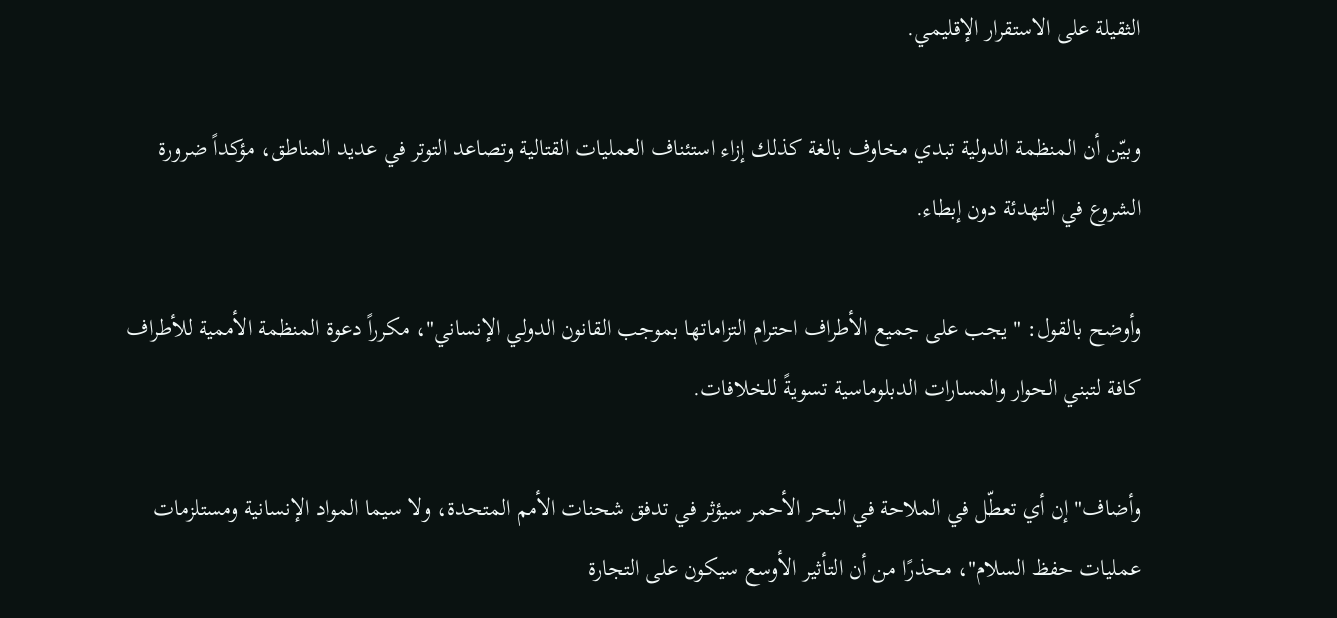الثقيلة على الاستقرار الإقليمي.

وبيّن أن المنظمة الدولية تبدي مخاوف بالغة كذلك إزاء استئناف العمليات القتالية وتصاعد التوتر في عديد المناطق، مؤكداً ضرورة الشروع في التهدئة دون إبطاء.

وأوضح بالقول: "يجب على جميع الأطراف احترام التزاماتها بموجب القانون الدولي الإنساني"، مكرراً دعوة المنظمة الأممية للأطراف كافة لتبني الحوار والمسارات الدبلوماسية تسويةً للخلافات.

وأضاف" إن أي تعطّل في الملاحة في البحر الأحمر سيؤثر في تدفق شحنات الأمم المتحدة، ولا سيما المواد الإنسانية ومستلزمات عمليات حفظ السلام"، محذرًا من أن التأثير الأوسع سيكون على التجارة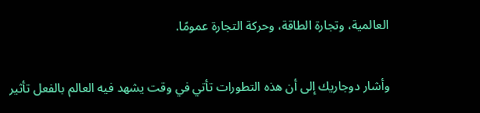العالمية، وتجارة الطاقة، وحركة التجارة عمومًا.

وأشار دوجاريك إلى أن هذه التطورات تأتي في وقت يشهد فيه العالم بالفعل تأثير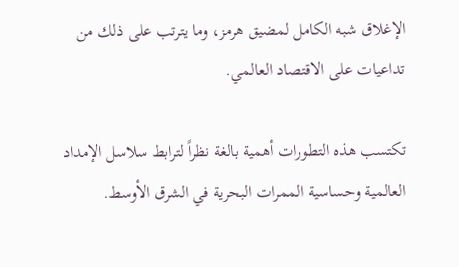الإغلاق شبه الكامل لمضيق هرمز، وما يترتب على ذلك من تداعيات على الاقتصاد العالمي.

تكتسب هذه التطورات أهمية بالغة نظراً لترابط سلاسل الإمداد العالمية وحساسية الممرات البحرية في الشرق الأوسط.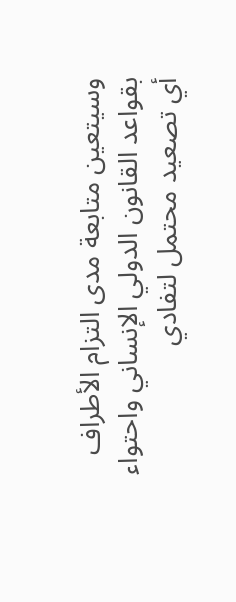وسيتعين متابعة مدى التزام الأطراف بقواعد القانون الدولي الإنساني واحتواء أي تصعيد محتمل لتفادي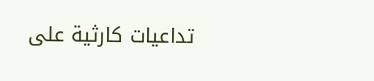تداعيات كارثية على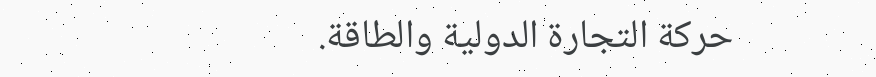حركة التجارة الدولية والطاقة.